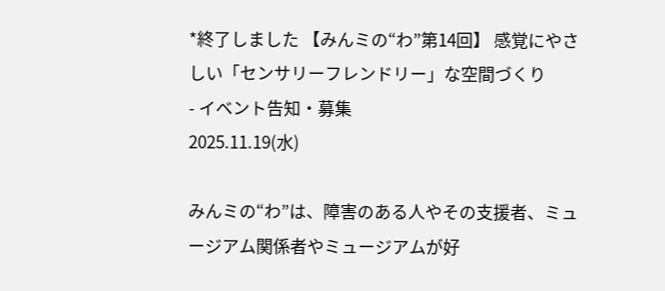*終了しました 【みんミの“わ”第14回】 感覚にやさしい「センサリーフレンドリー」な空間づくり
- イベント告知・募集
2025.11.19(水)

みんミの“わ”は、障害のある人やその支援者、ミュージアム関係者やミュージアムが好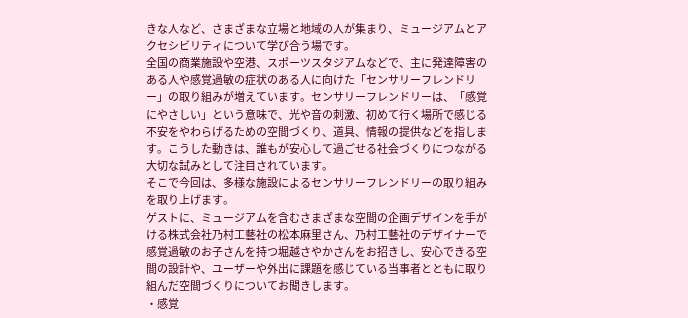きな人など、さまざまな立場と地域の人が集まり、ミュージアムとアクセシビリティについて学び合う場です。
全国の商業施設や空港、スポーツスタジアムなどで、主に発達障害のある人や感覚過敏の症状のある人に向けた「センサリーフレンドリー」の取り組みが増えています。センサリーフレンドリーは、「感覚にやさしい」という意味で、光や音の刺激、初めて行く場所で感じる不安をやわらげるための空間づくり、道具、情報の提供などを指します。こうした動きは、誰もが安心して過ごせる社会づくりにつながる大切な試みとして注目されています。
そこで今回は、多様な施設によるセンサリーフレンドリーの取り組みを取り上げます。
ゲストに、ミュージアムを含むさまざまな空間の企画デザインを手がける株式会社乃村工藝社の松本麻里さん、乃村工藝社のデザイナーで感覚過敏のお子さんを持つ堀越さやかさんをお招きし、安心できる空間の設計や、ユーザーや外出に課題を感じている当事者とともに取り組んだ空間づくりについてお聞きします。
・感覚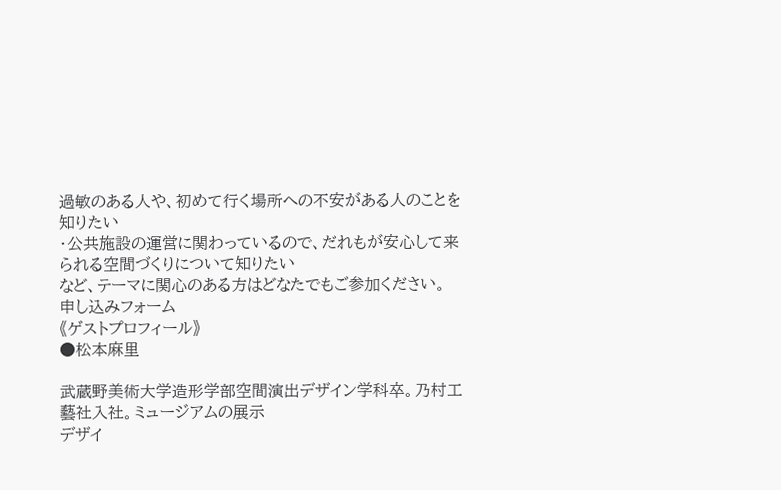過敏のある人や、初めて行く場所への不安がある人のことを知りたい
・公共施設の運営に関わっているので、だれもが安心して来られる空間づくりについて知りたい
など、テーマに関心のある方はどなたでもご参加ください。
申し込みフォーム
《ゲストプロフィール》
●松本麻里

武蔵野美術大学造形学部空間演出デザイン学科卒。乃村工藝社入社。ミュージアムの展示
デザイ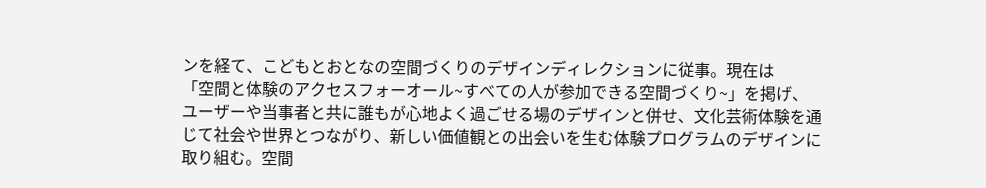ンを経て、こどもとおとなの空間づくりのデザインディレクションに従事。現在は
「空間と体験のアクセスフォーオール~すべての人が参加できる空間づくり~」を掲げ、
ユーザーや当事者と共に誰もが心地よく過ごせる場のデザインと併せ、文化芸術体験を通
じて社会や世界とつながり、新しい価値観との出会いを生む体験プログラムのデザインに
取り組む。空間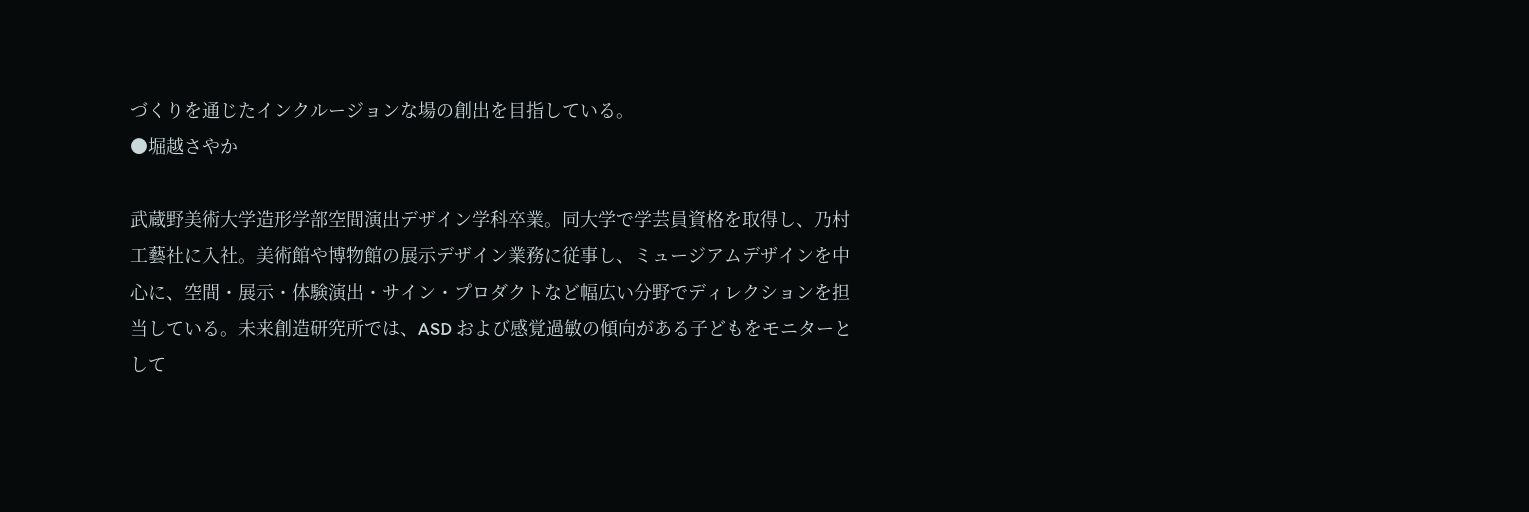づくりを通じたインクルージョンな場の創出を目指している。
●堀越さやか

武蔵野美術大学造形学部空間演出デザイン学科卒業。同大学で学芸員資格を取得し、乃村
工藝社に入社。美術館や博物館の展示デザイン業務に従事し、ミュージアムデザインを中
心に、空間・展示・体験演出・サイン・プロダクトなど幅広い分野でディレクションを担
当している。未来創造研究所では、ASD および感覚過敏の傾向がある子どもをモニターと
して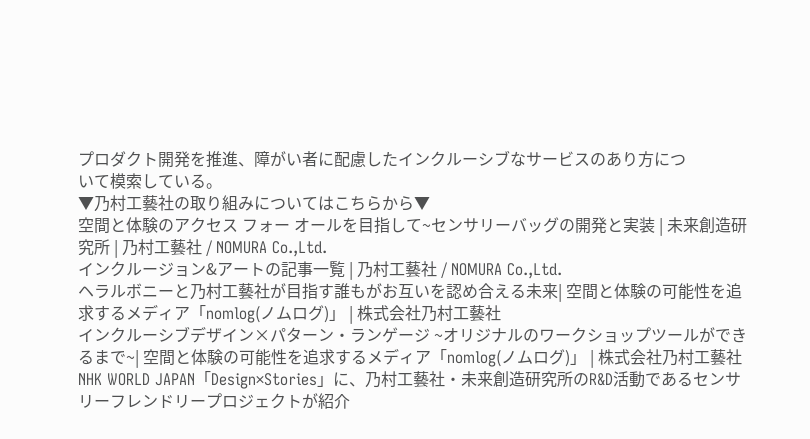プロダクト開発を推進、障がい者に配慮したインクルーシブなサービスのあり方につ
いて模索している。
▼乃村工藝社の取り組みについてはこちらから▼
空間と体験のアクセス フォー オールを目指して~センサリーバッグの開発と実装 | 未来創造研究所 | 乃村工藝社 / NOMURA Co.,Ltd.
インクルージョン&アートの記事一覧 | 乃村工藝社 / NOMURA Co.,Ltd.
ヘラルボニーと乃村工藝社が目指す誰もがお互いを認め合える未来| 空間と体験の可能性を追求するメディア「nomlog(ノムログ)」 | 株式会社乃村工藝社
インクルーシブデザイン×パターン・ランゲージ ~オリジナルのワークショップツールができるまで~| 空間と体験の可能性を追求するメディア「nomlog(ノムログ)」 | 株式会社乃村工藝社
NHK WORLD JAPAN「Design×Stories」に、乃村工藝社・未来創造研究所のR&D活動であるセンサリーフレンドリープロジェクトが紹介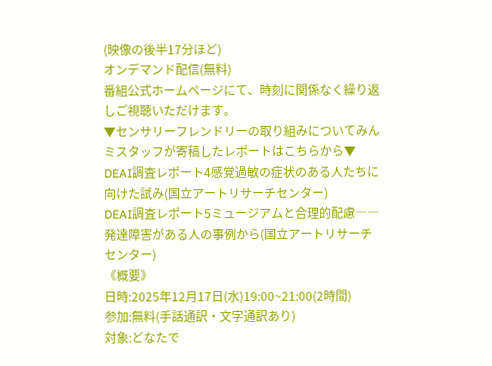(映像の後半17分ほど)
オンデマンド配信(無料)
番組公式ホームページにて、時刻に関係なく繰り返しご視聴いただけます。
▼センサリーフレンドリーの取り組みについてみんミスタッフが寄稿したレポートはこちらから▼
DEAI調査レポート4感覚過敏の症状のある人たちに向けた試み(国立アートリサーチセンター)
DEAI調査レポート5ミュージアムと合理的配慮――発達障害がある人の事例から(国立アートリサーチセンター)
《概要》
日時:2025年12月17日(水)19:00~21:00(2時間)
参加:無料(手話通訳・文字通訳あり)
対象:どなたで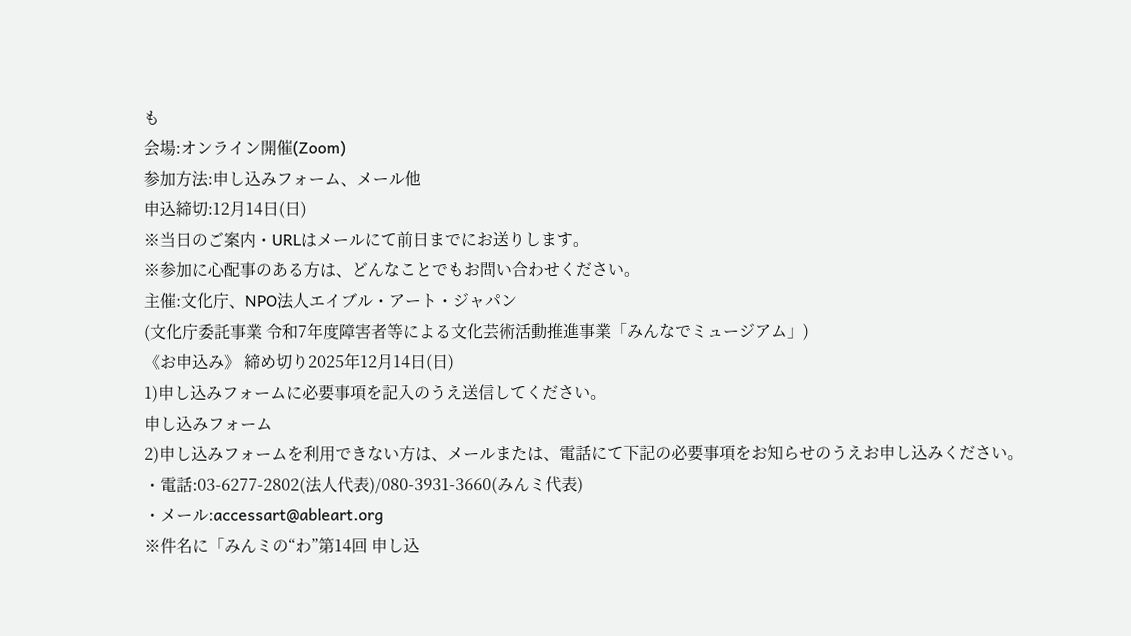も
会場:オンライン開催(Zoom)
参加方法:申し込みフォーム、メール他
申込締切:12月14日(日)
※当日のご案内・URLはメールにて前日までにお送りします。
※参加に心配事のある方は、どんなことでもお問い合わせください。
主催:文化庁、NPO法人エイブル・アート・ジャパン
(文化庁委託事業 令和7年度障害者等による文化芸術活動推進事業「みんなでミュージアム」)
《お申込み》 締め切り2025年12月14日(日)
1)申し込みフォームに必要事項を記入のうえ送信してください。
申し込みフォーム
2)申し込みフォームを利用できない方は、メールまたは、電話にて下記の必要事項をお知らせのうえお申し込みください。
・電話:03-6277-2802(法人代表)/080-3931-3660(みんミ代表)
・メール:accessart@ableart.org
※件名に「みんミの“わ”第14回 申し込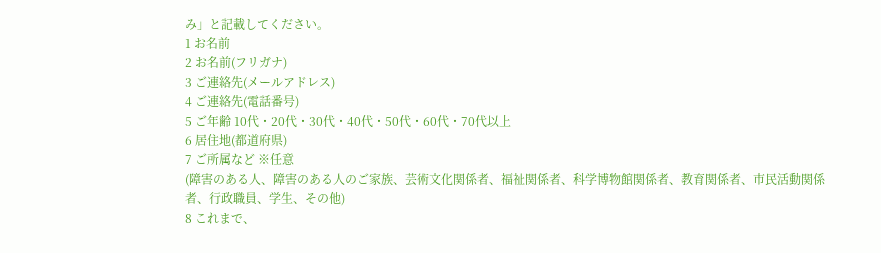み」と記載してください。
1 お名前
2 お名前(フリガナ)
3 ご連絡先(メールアドレス)
4 ご連絡先(電話番号)
5 ご年齢 10代・20代・30代・40代・50代・60代・70代以上
6 居住地(都道府県)
7 ご所属など ※任意
(障害のある人、障害のある人のご家族、芸術文化関係者、福祉関係者、科学博物館関係者、教育関係者、市民活動関係者、行政職員、学生、その他)
8 これまで、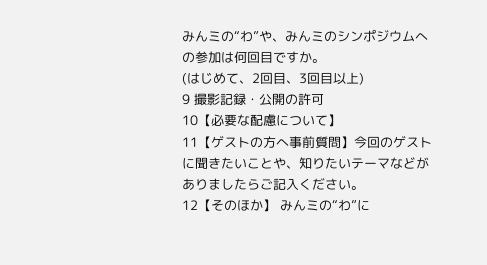みんミの“わ”や、みんミのシンポジウムへの参加は何回目ですか。
(はじめて、2回目、3回目以上)
9 撮影記録・公開の許可
10【必要な配慮について】
11【ゲストの方へ事前質問】今回のゲストに聞きたいことや、知りたいテーマなどがありましたらご記入ください。
12【そのほか】 みんミの“わ”に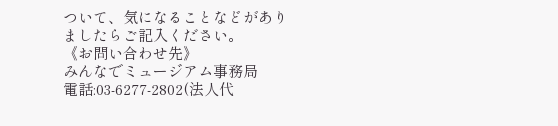ついて、気になることなどがありましたらご記入ください。
《お問い合わせ先》
みんなでミュージアム事務局
電話:03-6277-2802(法人代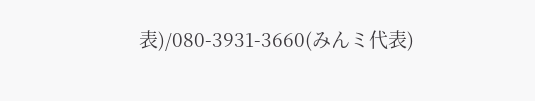表)/080-3931-3660(みんミ代表)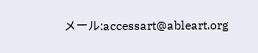メール:accessart@ableart.org